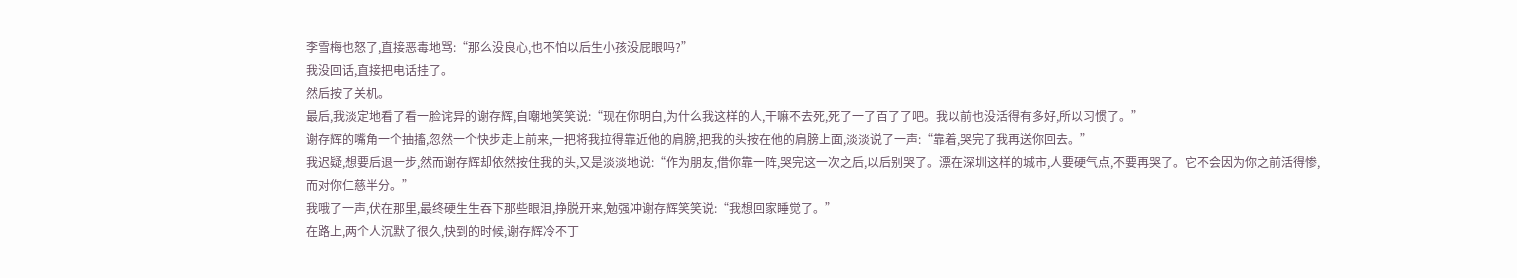李雪梅也怒了,直接恶毒地骂:“那么没良心,也不怕以后生小孩没屁眼吗?”
我没回话,直接把电话挂了。
然后按了关机。
最后,我淡定地看了看一脸诧异的谢存辉,自嘲地笑笑说:“现在你明白,为什么我这样的人,干嘛不去死,死了一了百了了吧。我以前也没活得有多好,所以习惯了。”
谢存辉的嘴角一个抽搐,忽然一个快步走上前来,一把将我拉得靠近他的肩膀,把我的头按在他的肩膀上面,淡淡说了一声:“靠着,哭完了我再送你回去。”
我迟疑,想要后退一步,然而谢存辉却依然按住我的头,又是淡淡地说:“作为朋友,借你靠一阵,哭完这一次之后,以后别哭了。漂在深圳这样的城市,人要硬气点,不要再哭了。它不会因为你之前活得惨,而对你仁慈半分。”
我哦了一声,伏在那里,最终硬生生吞下那些眼泪,挣脱开来,勉强冲谢存辉笑笑说:“我想回家睡觉了。”
在路上,两个人沉默了很久,快到的时候,谢存辉冷不丁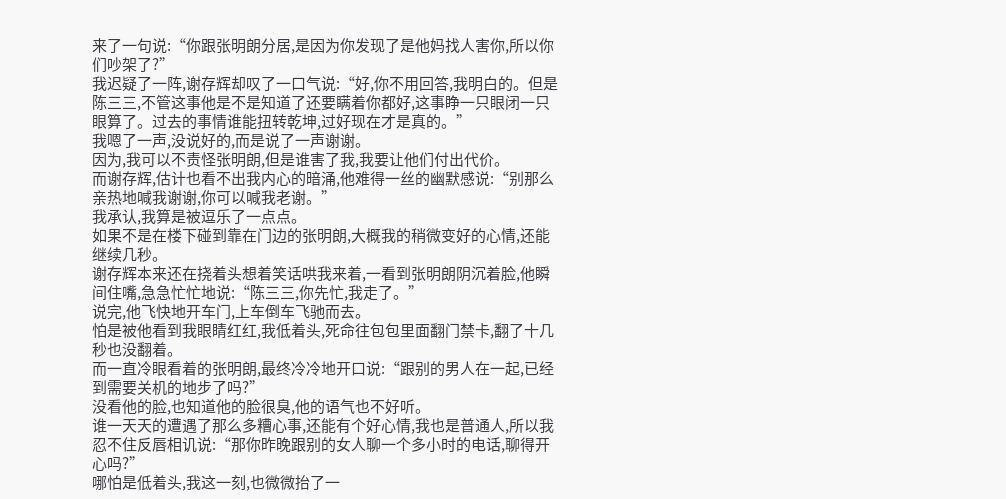来了一句说:“你跟张明朗分居,是因为你发现了是他妈找人害你,所以你们吵架了?”
我迟疑了一阵,谢存辉却叹了一口气说:“好,你不用回答,我明白的。但是陈三三,不管这事他是不是知道了还要瞒着你都好,这事睁一只眼闭一只眼算了。过去的事情谁能扭转乾坤,过好现在才是真的。”
我嗯了一声,没说好的,而是说了一声谢谢。
因为,我可以不责怪张明朗,但是谁害了我,我要让他们付出代价。
而谢存辉,估计也看不出我内心的暗涌,他难得一丝的幽默感说:“别那么亲热地喊我谢谢,你可以喊我老谢。”
我承认,我算是被逗乐了一点点。
如果不是在楼下碰到靠在门边的张明朗,大概我的稍微变好的心情,还能继续几秒。
谢存辉本来还在挠着头想着笑话哄我来着,一看到张明朗阴沉着脸,他瞬间住嘴,急急忙忙地说:“陈三三,你先忙,我走了。”
说完,他飞快地开车门,上车倒车飞驰而去。
怕是被他看到我眼睛红红,我低着头,死命往包包里面翻门禁卡,翻了十几秒也没翻着。
而一直冷眼看着的张明朗,最终冷冷地开口说:“跟别的男人在一起,已经到需要关机的地步了吗?”
没看他的脸,也知道他的脸很臭,他的语气也不好听。
谁一天天的遭遇了那么多糟心事,还能有个好心情,我也是普通人,所以我忍不住反唇相讥说:“那你昨晚跟别的女人聊一个多小时的电话,聊得开心吗?”
哪怕是低着头,我这一刻,也微微抬了一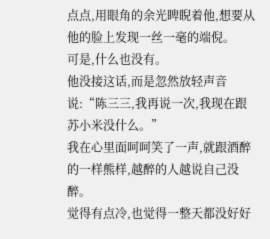点点,用眼角的余光睥睨着他,想要从他的脸上发现一丝一毫的端倪。
可是,什么也没有。
他没接这话,而是忽然放轻声音说:“陈三三,我再说一次,我现在跟苏小米没什么。”
我在心里面呵呵笑了一声,就跟酒醉的一样熊样,越醉的人越说自己没醉。
觉得有点冷,也觉得一整天都没好好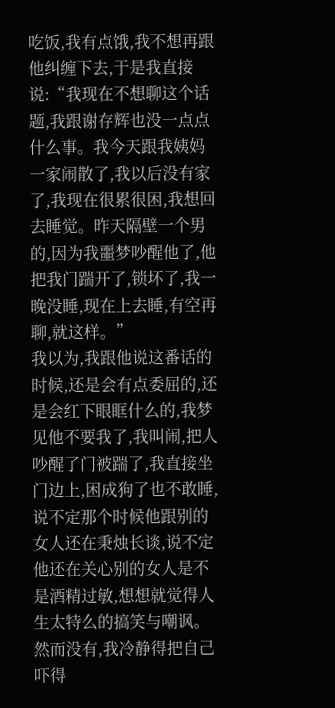吃饭,我有点饿,我不想再跟他纠缠下去,于是我直接说:“我现在不想聊这个话题,我跟谢存辉也没一点点什么事。我今天跟我姨妈一家闹散了,我以后没有家了,我现在很累很困,我想回去睡觉。昨天隔壁一个男的,因为我噩梦吵醒他了,他把我门踹开了,锁坏了,我一晚没睡,现在上去睡,有空再聊,就这样。”
我以为,我跟他说这番话的时候,还是会有点委屈的,还是会红下眼眶什么的,我梦见他不要我了,我叫闹,把人吵醒了门被踹了,我直接坐门边上,困成狗了也不敢睡,说不定那个时候他跟别的女人还在秉烛长谈,说不定他还在关心别的女人是不是酒精过敏,想想就觉得人生太特么的搞笑与嘲讽。
然而没有,我冷静得把自己吓得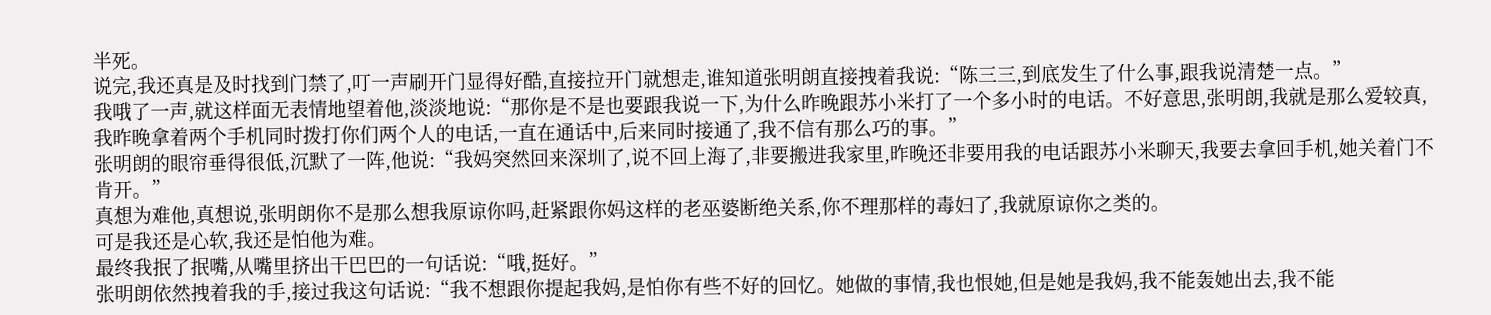半死。
说完,我还真是及时找到门禁了,叮一声刷开门显得好酷,直接拉开门就想走,谁知道张明朗直接拽着我说:“陈三三,到底发生了什么事,跟我说清楚一点。”
我哦了一声,就这样面无表情地望着他,淡淡地说:“那你是不是也要跟我说一下,为什么昨晚跟苏小米打了一个多小时的电话。不好意思,张明朗,我就是那么爱较真,我昨晚拿着两个手机同时拨打你们两个人的电话,一直在通话中,后来同时接通了,我不信有那么巧的事。”
张明朗的眼帘垂得很低,沉默了一阵,他说:“我妈突然回来深圳了,说不回上海了,非要搬进我家里,昨晚还非要用我的电话跟苏小米聊天,我要去拿回手机,她关着门不肯开。”
真想为难他,真想说,张明朗你不是那么想我原谅你吗,赶紧跟你妈这样的老巫婆断绝关系,你不理那样的毒妇了,我就原谅你之类的。
可是我还是心软,我还是怕他为难。
最终我抿了抿嘴,从嘴里挤出干巴巴的一句话说:“哦,挺好。”
张明朗依然拽着我的手,接过我这句话说:“我不想跟你提起我妈,是怕你有些不好的回忆。她做的事情,我也恨她,但是她是我妈,我不能轰她出去,我不能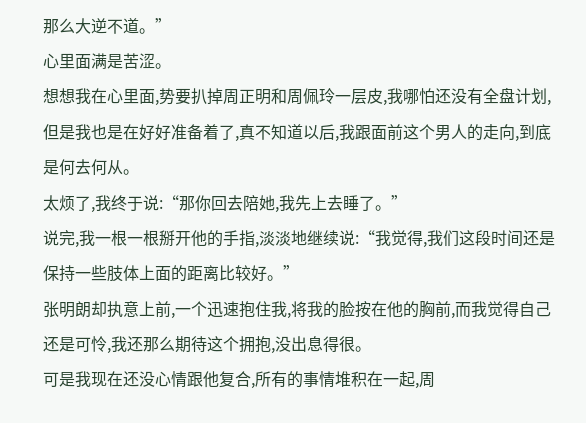那么大逆不道。”
心里面满是苦涩。
想想我在心里面,势要扒掉周正明和周佩玲一层皮,我哪怕还没有全盘计划,但是我也是在好好准备着了,真不知道以后,我跟面前这个男人的走向,到底是何去何从。
太烦了,我终于说:“那你回去陪她,我先上去睡了。”
说完,我一根一根掰开他的手指,淡淡地继续说:“我觉得,我们这段时间还是保持一些肢体上面的距离比较好。”
张明朗却执意上前,一个迅速抱住我,将我的脸按在他的胸前,而我觉得自己还是可怜,我还那么期待这个拥抱,没出息得很。
可是我现在还没心情跟他复合,所有的事情堆积在一起,周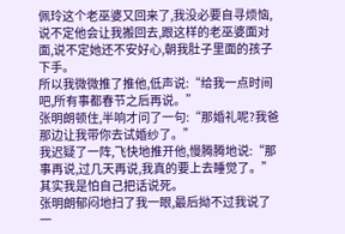佩玲这个老巫婆又回来了,我没必要自寻烦恼,说不定他会让我搬回去,跟这样的老巫婆面对面,说不定她还不安好心,朝我肚子里面的孩子下手。
所以我微微推了推他,低声说:“给我一点时间吧,所有事都春节之后再说。”
张明朗顿住,半响才问了一句:“那婚礼呢?我爸那边让我带你去试婚纱了。”
我迟疑了一阵,飞快地推开他,慢腾腾地说:“那事再说,过几天再说,我真的要上去睡觉了。”
其实我是怕自己把话说死。
张明朗郁闷地扫了我一眼,最后拗不过我说了一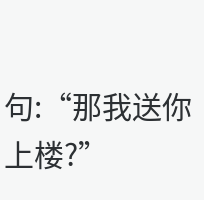句:“那我送你上楼?”